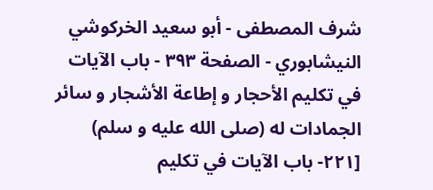شرف المصطفى - أبو سعيد الخركوشي النيشابوري - الصفحة ٣٩٣ - باب الآيات في تكليم الأحجار و إطاعة الأشجار و سائر الجمادات له (صلى الله عليه و سلم)
[٢٢١- باب الآيات في تكليم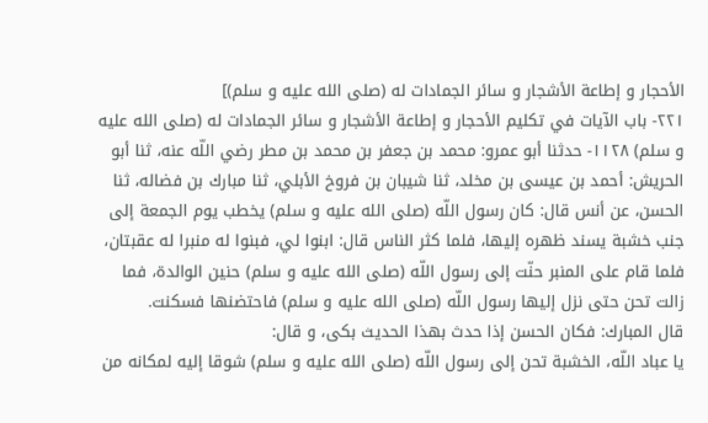الأحجار و إطاعة الأشجار و سائر الجمادات له (صلى الله عليه و سلم)]
٢٢١- باب الآيات في تكليم الأحجار و إطاعة الأشجار و سائر الجمادات له (صلى الله عليه و سلم) ١١٢٨- حدثنا أبو عمرو: محمد بن جعفر بن محمد بن مطر رضي اللّه عنه، ثنا أبو الحريش: أحمد بن عيسى بن مخلد، ثنا شيبان بن فروخ الأبلي، ثنا مبارك بن فضاله، ثنا الحسن، عن أنس قال: كان رسول اللّه (صلى الله عليه و سلم) يخطب يوم الجمعة إلى جنب خشبة يسند ظهره إليها، فلما كثر الناس قال: ابنوا لي، فبنوا له منبرا له عقبتان، فلما قام على المنبر حنّت إلى رسول اللّه (صلى الله عليه و سلم) حنين الوالدة، فما زالت تحن حتى نزل إليها رسول اللّه (صلى الله عليه و سلم) فاحتضنها فسكنت.
قال المبارك: فكان الحسن إذا حدث بهذا الحديث بكى، و قال:
يا عباد اللّه، الخشبة تحن إلى رسول اللّه (صلى الله عليه و سلم) شوقا إليه لمكانه من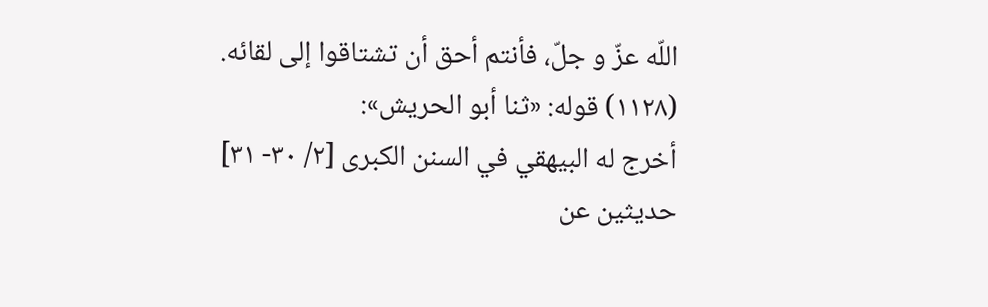اللّه عزّ و جلّ، فأنتم أحق أن تشتاقوا إلى لقائه.
(١١٢٨) قوله: «ثنا أبو الحريش»:
أخرج له البيهقي في السنن الكبرى [٢/ ٣٠- ٣١] حديثين عن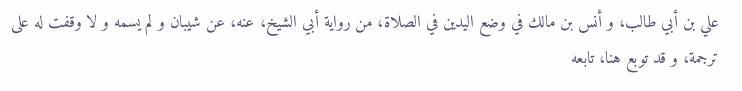علي بن أبي طالب، و أنس بن مالك في وضع اليدين في الصلاة، من رواية أبي الشيخ، عنه، عن شيبان و لم يسمه و لا وقفت له على ترجمة، و قد توبع هنا، تابعه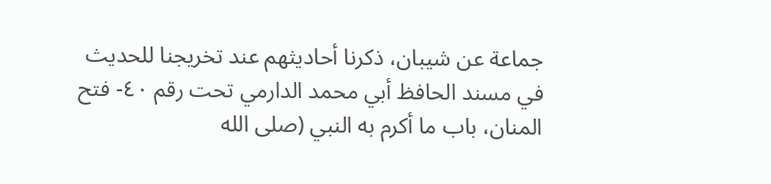جماعة عن شيبان، ذكرنا أحاديثهم عند تخريجنا للحديث في مسند الحافظ أبي محمد الدارمي تحت رقم ٤٠- فتح المنان، باب ما أكرم به النبي (صلى الله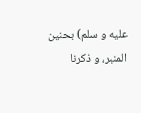عليه و سلم) بحنين المنبر، و ذكرنا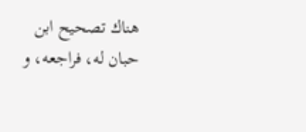هناك تصحيح ابن حبان له، فراجعه، و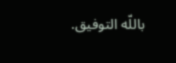باللّه التوفيق.